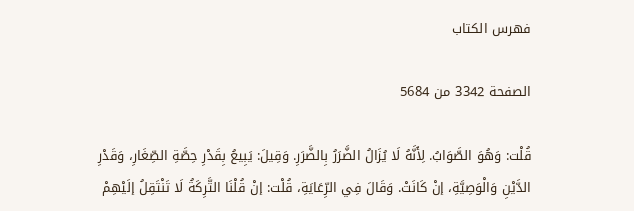فهرس الكتاب

الصفحة 3342 من 5684

قُلْت: وَهُوَ الصَّوَابُ. لِأَنَّهُ لَا يُزَالُ الضَّرَرُ بِالضَّرَرِ. وَقِيلَ: يَبِيعُ بِقَدْرِ حِصَّةِ الصِّغَارِ، وَقَدْرِ الدَّيْنِ وَالْوَصِيَّةِ، إنْ كَانَتْ. وَقَالَ فِي الرِّعَايَةِ، قُلْت: إنْ قُلْنَا التَّرِكَةُ لَا تَنْتَقِلُ إلَيْهِمْ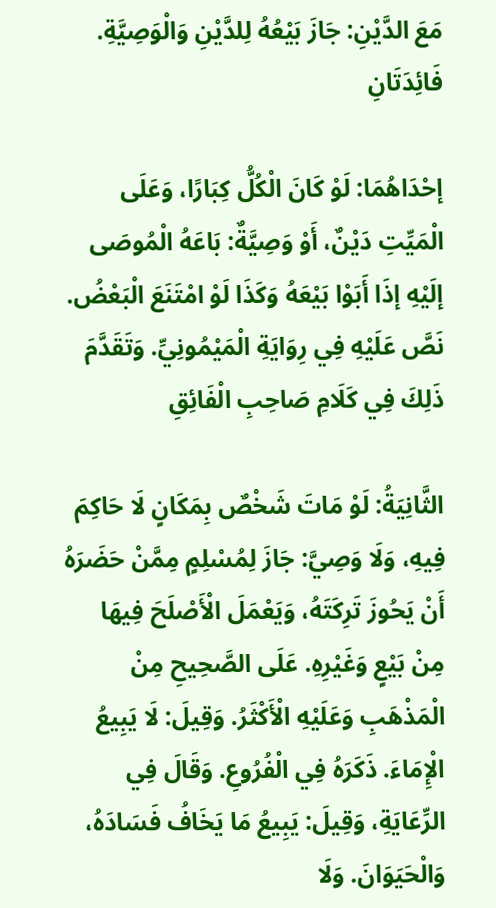مَعَ الدَّيْنِ: جَازَ بَيْعُهُ لِلدَّيْنِ وَالْوَصِيَّةِ. فَائِدَتَانِ

إحْدَاهُمَا: لَوْ كَانَ الْكُلُّ كِبَارًا، وَعَلَى الْمَيِّتِ دَيْنٌ، أَوْ وَصِيَّةٌ: بَاعَهُ الْمُوصَى إلَيْهِ إذَا أَبَوْا بَيْعَهُ وَكَذَا لَوْ امْتَنَعَ الْبَعْضُ. نَصَّ عَلَيْهِ فِي رِوَايَةِ الْمَيْمُونِيِّ. وَتَقَدَّمَ ذَلِكَ فِي كَلَامِ صَاحِبِ الْفَائِقِ

الثَّانِيَةُ: لَوْ مَاتَ شَخْصٌ بِمَكَانٍ لَا حَاكِمَ فِيهِ، وَلَا وَصِيَّ: جَازَ لِمُسْلِمٍ مِمَّنْ حَضَرَهُ أَنْ يَحُوزَ تَرِكَتَهُ، وَيَعْمَلَ الْأَصْلَحَ فِيهَا مِنْ بَيْعٍ وَغَيْرِهِ. عَلَى الصَّحِيحِ مِنْ الْمَذْهَبِ وَعَلَيْهِ الْأَكْثَرُ. وَقِيلَ: لَا يَبِيعُ الْإِمَاءَ. ذَكَرَهُ فِي الْفُرُوعِ. وَقَالَ فِي الرِّعَايَةِ، وَقِيلَ: يَبِيعُ مَا يَخَافُ فَسَادَهُ، وَالْحَيَوَانَ. وَلَا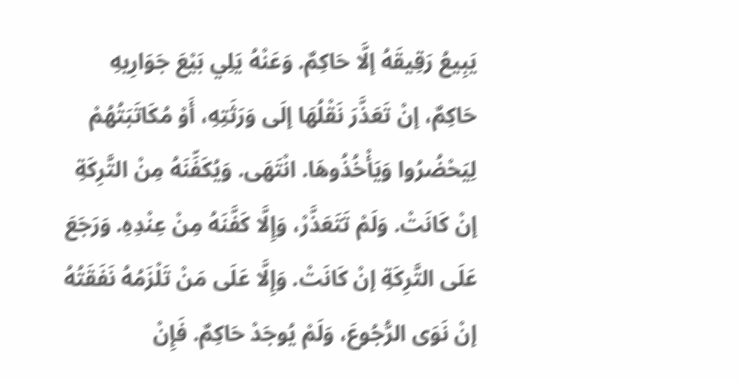يَبِيعُ رَقِيقَهُ إلَّا حَاكِمٌ. وَعَنْهُ يَلِي بَيْعَ جَوَارِيهِ حَاكِمٌ، إنْ تَعَذَّرَ نَقْلُهَا إلَى وَرَثَتِهِ، أَوْ مُكَاتَبَتُهُمْ لِيَحْضُرُوا وَيَأْخُذُوهَا. انْتَهَى. وَيُكَفِّنَهُ مِنْ التَّرِكَةِ إنْ كَانَتْ. وَلَمْ تَتَعَذَّرْ، وَإِلَّا كَفَّنَهُ مِنْ عِنْدِهِ. وَرَجَعَ عَلَى التَّرِكَةِ إنْ كَانَتْ. وَإِلَّا عَلَى مَنْ تَلْزَمُهُ نَفَقَتُهُ إنْ نَوَى الرُّجُوعَ، وَلَمْ يُوجَدْ حَاكِمٌ. فَإِنْ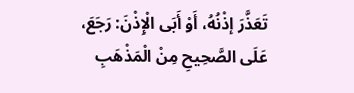تَعَذَّرَ إذْنُهُ، أَوْ أَبَى الْإِذْنَ: رَجَعَ، عَلَى الصَّحِيحِ مِنْ الْمَذْهَبِ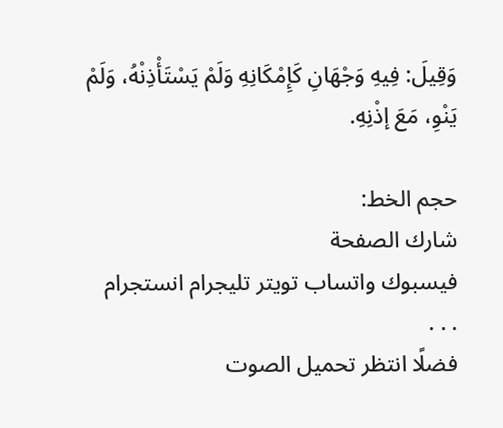وَقِيلَ: فِيهِ وَجْهَانِ كَإِمْكَانِهِ وَلَمْ يَسْتَأْذِنْهُ، وَلَمْ يَنْوِ، مَعَ إذْنِهِ.

حجم الخط:
شارك الصفحة
فيسبوك واتساب تويتر تليجرام انستجرام
. . .
فضلًا انتظر تحميل الصوت